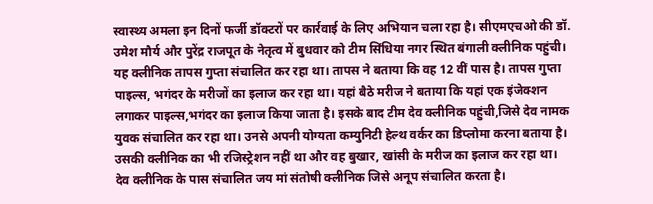स्वास्थ्य अमला इन दिनों फर्जी डॉक्टरों पर कार्रवाई के लिए अभियान चला रहा है। सीएमएचओ की डॉ. उमेश मौर्य और पुरेंद्र राजपूत के नेतृत्व में बुधवार को टीम सिंधिया नगर स्थित बंगाली क्लीनिक पहुंची। यह क्लीनिक तापस गुप्ता संचालित कर रहा था। तापस ने बताया कि वह 12 वीं पास है। तापस गुप्ता पाइल्स, भगंदर के मरीजों का इलाज कर रहा था। यहां बैठे मरीज ने बताया कि यहां एक इंजेक्शन लगाकर पाइल्स,भगंदर का इलाज किया जाता है। इसके बाद टीम देव क्लीनिक पहुंची,जिसे देव नामक युवक संचालित कर रहा था। उनसे अपनी योग्यता कम्युनिटी हेल्थ वर्कर का डिप्लोमा करना बताया है। उसकी क्लीनिक का भी रजिस्ट्रेशन नहीं था और वह बुखार, खांसी के मरीज का इलाज कर रहा था। देव क्लीनिक के पास संचालित जय मां संतोषी क्लीनिक जिसे अनूप संचालित करता है।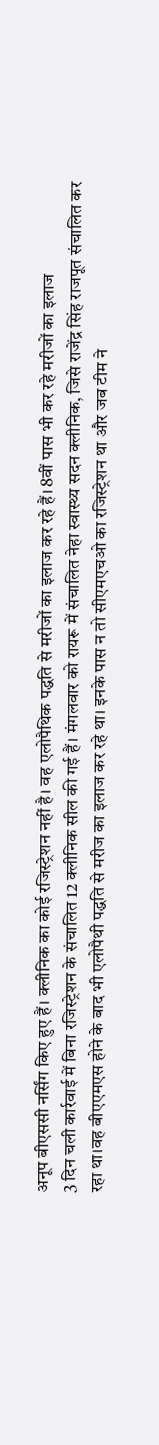अनूप बीएससी नर्सिंग किए हुए हैं। क्लीनिक का कोई रजिस्ट्रेशन नहीं है। वह एलोपैथिक पद्धति से मरीजों का इलाज कर रहे हैं। 8वीं पास भी कर रहे मरीजों का इलाज
3 दिन चली कार्रवाई में बिना रजिस्ट्रेशन के संचालित 12 क्लीनिक सील की गई हैं। मंगलवार को रायरू में संचालित नेहा स्वास्थ्य सदन क्लीनिक, जिसे राजेंद्र सिंह राजपूत संचालित कर रहा था।वह बीएएमएस होने के बाद भी एलोपैथी पद्धति से मरीज का इलाज कर रहे था। इनके पास न तो सीएमएचओ का रजिस्ट्रेशन था और जब टीम ने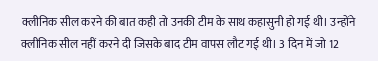क्लीनिक सील करने की बात कही तो उनकी टीम के साथ कहासुनी हो गई थी। उन्होंने क्लीनिक सील नहीं करने दी जिसके बाद टीम वापस लौट गई थी। 3 दिन में जो 12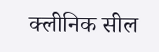क्लीनिक सील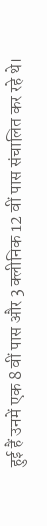हुई हैं उनमें एक 8 वीं पास और 3 क्लीनिक 12 वीं पास संचालित कर रहे थे।